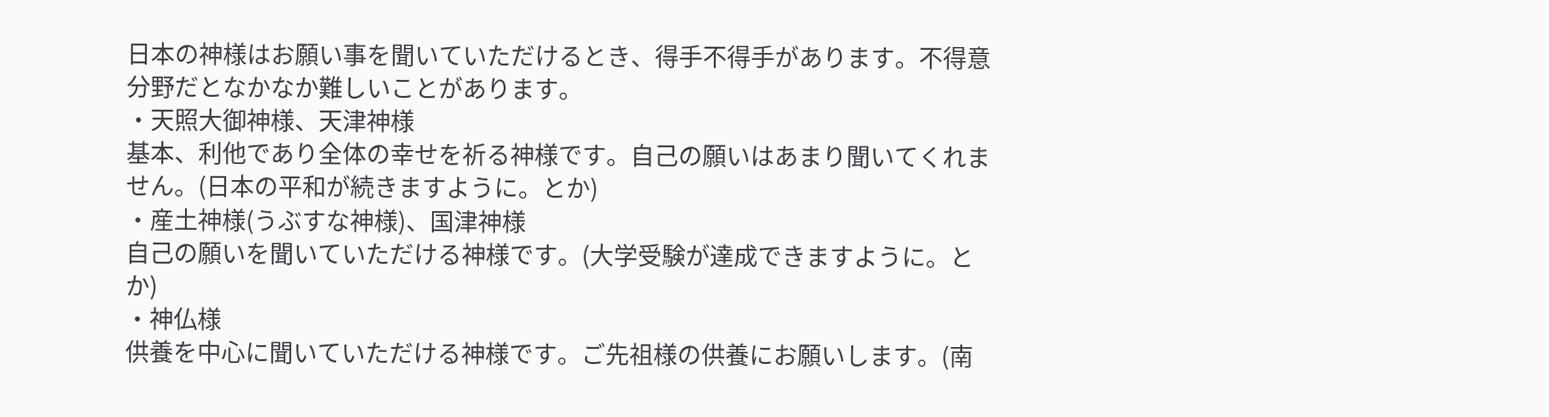日本の神様はお願い事を聞いていただけるとき、得手不得手があります。不得意分野だとなかなか難しいことがあります。
・天照大御神様、天津神様
基本、利他であり全体の幸せを祈る神様です。自己の願いはあまり聞いてくれません。(日本の平和が続きますように。とか)
・産土神様(うぶすな神様)、国津神様
自己の願いを聞いていただける神様です。(大学受験が達成できますように。とか)
・神仏様
供養を中心に聞いていただける神様です。ご先祖様の供養にお願いします。(南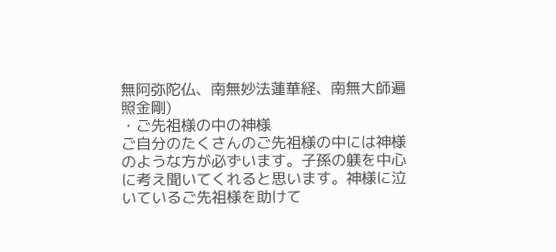無阿弥陀仏、南無妙法蓮華経、南無大師遍照金剛)
・ご先祖様の中の神様
ご自分のたくさんのご先祖様の中には神様のような方が必ずいます。子孫の躾を中心に考え聞いてくれると思います。神様に泣いているご先祖様を助けて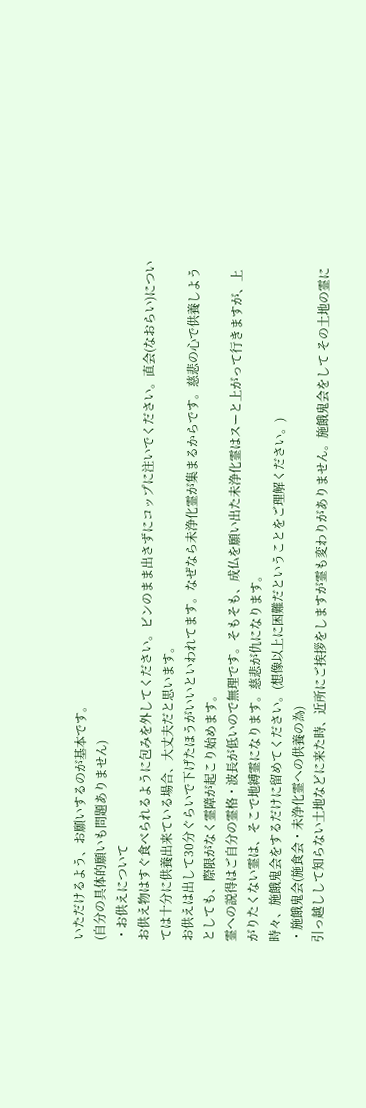いただけるよう、お願いするのが基本です。
(自分の具体的願いも問題ありません)
・お供えについて
お供え物はすぐ食べられるように包みを外してください。ビンのまま出さずにコップに注いでください。直会(なおらい)については十分に供養出来ている場合、大丈夫だと思います。
お供えは出して30分ぐらいで下げたほうがいいといわれてます。なぜなら未浄化霊が集まるからです。慈悲の心で供養しようとしても、際限がなく霊障が起こり始めます。
霊への説得はご自分の霊格・波長が低いので無理です。そもそも、成仏を願い出た未浄化霊はスーと上がって行きますが、上がりたくない霊は、そこで地縛霊になります。慈悲が仇になります。
時々、施餓鬼会をするだけに留めてください。(想像以上に困難だということをご理解ください。)
・施餓鬼会(施食会・未浄化霊への供養の為)
引っ越しして知らない土地などに来た時、近所にご挨拶をしますが霊も変わりがありません。施餓鬼会をして その土地の霊に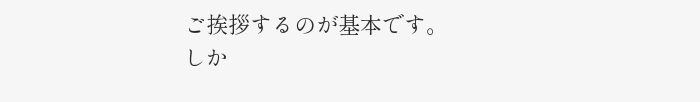ご挨拶するのが基本です。
しか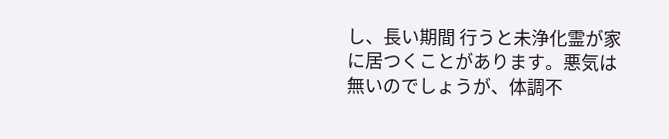し、長い期間 行うと未浄化霊が家に居つくことがあります。悪気は無いのでしょうが、体調不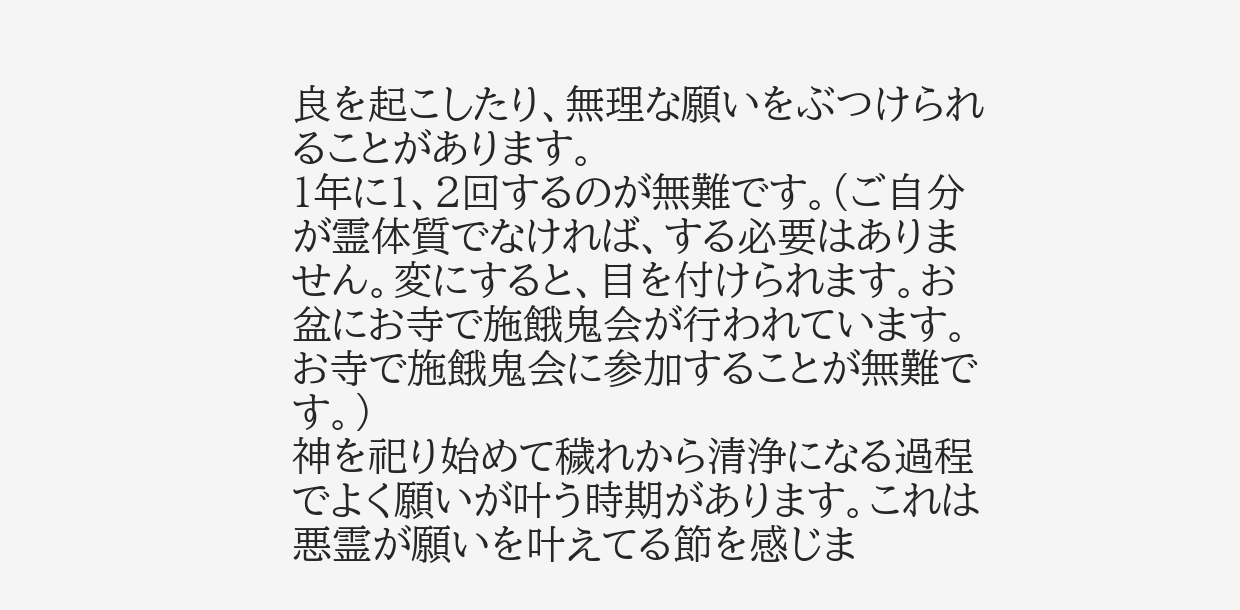良を起こしたり、無理な願いをぶつけられることがあります。
1年に1、2回するのが無難です。(ご自分が霊体質でなければ、する必要はありません。変にすると、目を付けられます。お盆にお寺で施餓鬼会が行われています。
お寺で施餓鬼会に参加することが無難です。)
神を祀り始めて穢れから清浄になる過程でよく願いが叶う時期があります。これは悪霊が願いを叶えてる節を感じま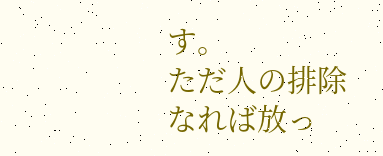す。
ただ人の排除なれば放っ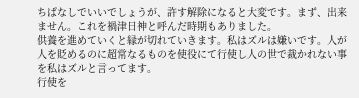ちぱなしでいいでしょうが、許す解除になると大変です。まず、出来ません。これを禍津日神と呼んだ時期もありました。
供養を進めていくと縁が切れていきます。私はズルは嫌いです。人が人を貶めるのに超常なるものを使役にて行使し人の世で裁かれない事を私はズルと言ってます。
行使を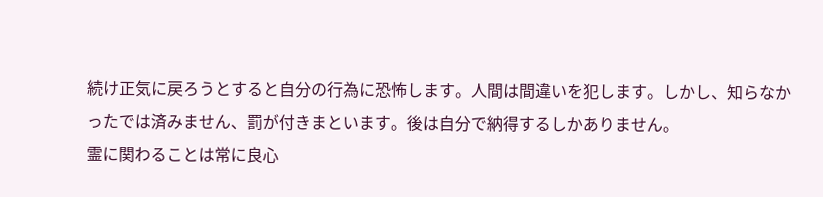続け正気に戻ろうとすると自分の行為に恐怖します。人間は間違いを犯します。しかし、知らなかったでは済みません、罰が付きまといます。後は自分で納得するしかありません。
霊に関わることは常に良心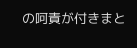の呵責が付きまと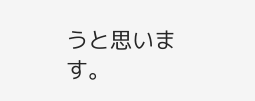うと思います。